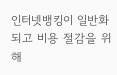인터넷뱅킹이 일반화되고 비용 절감을 위해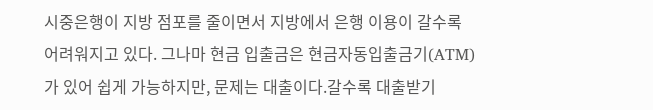시중은행이 지방 점포를 줄이면서 지방에서 은행 이용이 갈수록 어려워지고 있다. 그나마 현금 입출금은 현금자동입출금기(ATM)가 있어 쉽게 가능하지만, 문제는 대출이다.갈수록 대출받기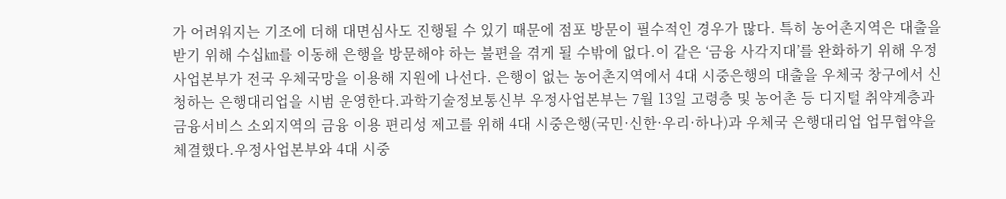가 어려워지는 기조에 더해 대면심사도 진행될 수 있기 때문에 점포 방문이 필수적인 경우가 많다. 특히 농어촌지역은 대출을 받기 위해 수십㎞를 이동해 은행을 방문해야 하는 불편을 겪게 될 수밖에 없다.이 같은 ‘금융 사각지대’를 완화하기 위해 우정사업본부가 전국 우체국망을 이용해 지원에 나선다. 은행이 없는 농어촌지역에서 4대 시중은행의 대출을 우체국 창구에서 신청하는 은행대리업을 시범 운영한다.과학기술정보통신부 우정사업본부는 7월 13일 고령층 및 농어촌 등 디지털 취약계층과 금융서비스 소외지역의 금융 이용 편리성 제고를 위해 4대 시중은행(국민·신한·우리·하나)과 우체국 은행대리업 업무협약을 체결했다.우정사업본부와 4대 시중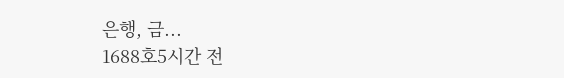은행, 금...
1688호5시간 전